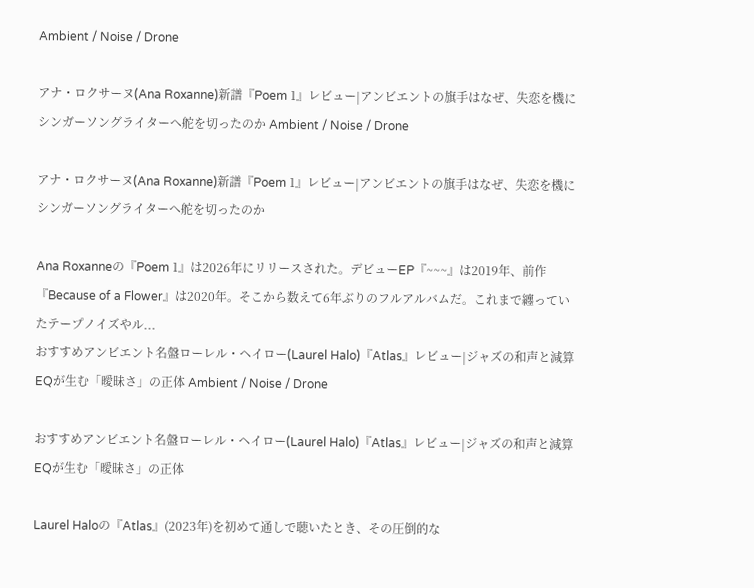Ambient / Noise / Drone

アナ・ロクサーヌ(Ana Roxanne)新譜『Poem 1』レビュー|アンビエントの旗手はなぜ、失恋を機にシンガーソングライターへ舵を切ったのか Ambient / Noise / Drone

アナ・ロクサーヌ(Ana Roxanne)新譜『Poem 1』レビュー|アンビエントの旗手はなぜ、失恋を機にシンガーソングライターへ舵を切ったのか

Ana Roxanneの『Poem 1』は2026年にリリースされた。デビューEP『~~~』は2019年、前作『Because of a Flower』は2020年。そこから数えて6年ぶりのフルアルバムだ。これまで纏っていたテープノイズやル...
おすすめアンビエント名盤ローレル・ヘイロー(Laurel Halo)『Atlas』レビュー|ジャズの和声と減算EQが生む「曖昧さ」の正体 Ambient / Noise / Drone

おすすめアンビエント名盤ローレル・ヘイロー(Laurel Halo)『Atlas』レビュー|ジャズの和声と減算EQが生む「曖昧さ」の正体

Laurel Haloの『Atlas』(2023年)を初めて通しで聴いたとき、その圧倒的な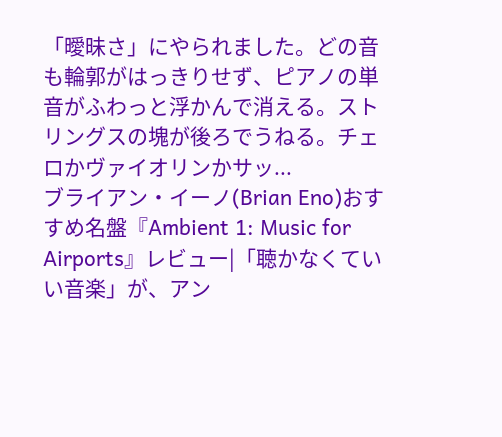「曖昧さ」にやられました。どの音も輪郭がはっきりせず、ピアノの単音がふわっと浮かんで消える。ストリングスの塊が後ろでうねる。チェロかヴァイオリンかサッ...
ブライアン・イーノ(Brian Eno)おすすめ名盤『Ambient 1: Music for Airports』レビュー|「聴かなくていい音楽」が、アン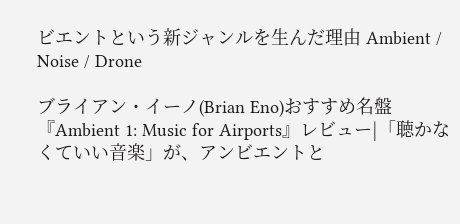ビエントという新ジャンルを生んだ理由 Ambient / Noise / Drone

ブライアン・イーノ(Brian Eno)おすすめ名盤『Ambient 1: Music for Airports』レビュー|「聴かなくていい音楽」が、アンビエントと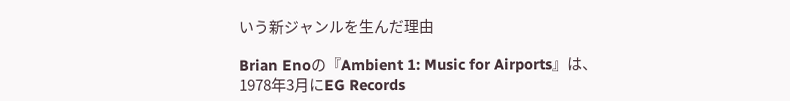いう新ジャンルを生んだ理由

Brian Enoの『Ambient 1: Music for Airports』は、1978年3月にEG Records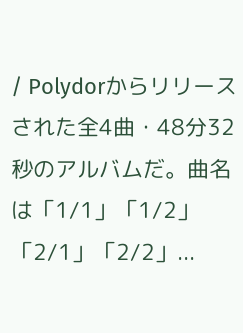/ Polydorからリリースされた全4曲・48分32秒のアルバムだ。曲名は「1/1」「1/2」「2/1」「2/2」...